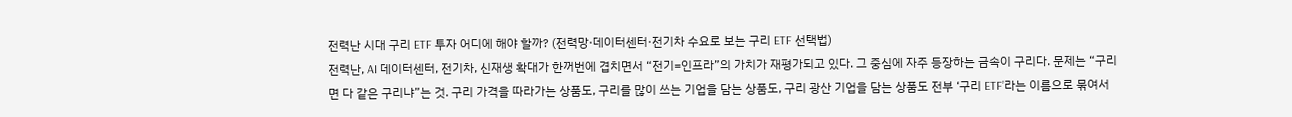전력난 시대 구리 ETF 투자 어디에 해야 할까? (전력망·데이터센터·전기차 수요로 보는 구리 ETF 선택법)
전력난, AI 데이터센터, 전기차, 신재생 확대가 한꺼번에 겹치면서 “전기=인프라”의 가치가 재평가되고 있다. 그 중심에 자주 등장하는 금속이 구리다. 문제는 “구리면 다 같은 구리냐”는 것. 구리 가격을 따라가는 상품도, 구리를 많이 쓰는 기업을 담는 상품도, 구리 광산 기업을 담는 상품도 전부 ‘구리 ETF’라는 이름으로 묶여서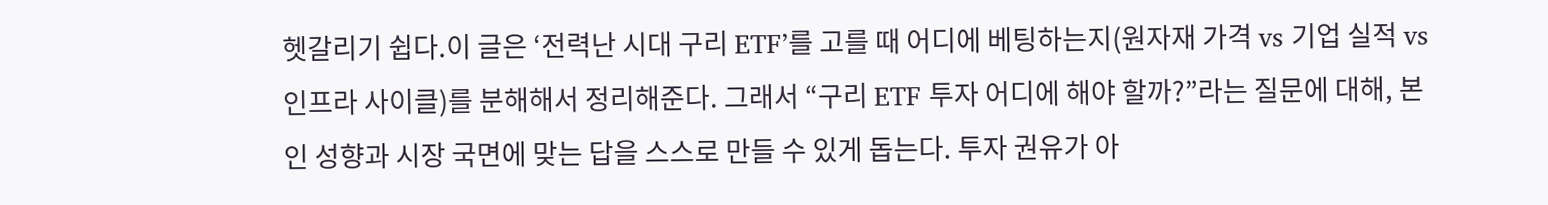헷갈리기 쉽다.이 글은 ‘전력난 시대 구리 ETF’를 고를 때 어디에 베팅하는지(원자재 가격 vs 기업 실적 vs 인프라 사이클)를 분해해서 정리해준다. 그래서 “구리 ETF 투자 어디에 해야 할까?”라는 질문에 대해, 본인 성향과 시장 국면에 맞는 답을 스스로 만들 수 있게 돕는다. 투자 권유가 아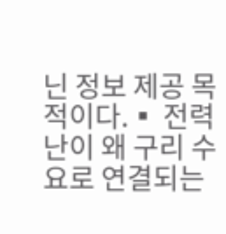닌 정보 제공 목적이다.▪ 전력난이 왜 구리 수요로 연결되는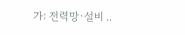가: 전력망·설비 ..